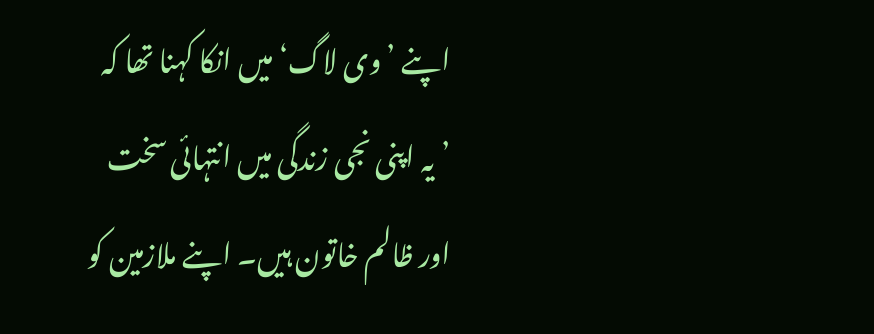اپنے ’وی لاگ‘ میں انکا کہنا تھا کہ ’یہ اپنی نجی زندگی میں انتہائی سخت اور ظالم خاتون ہیں۔ اپنے ملازمین کو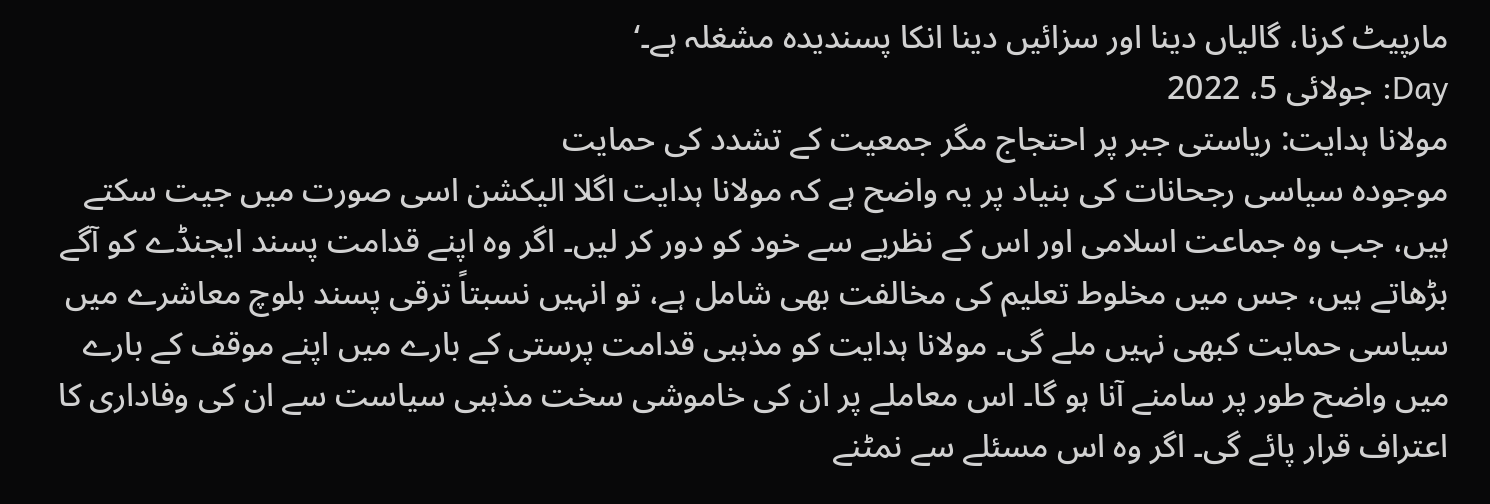مارپیٹ کرنا، گالیاں دینا اور سزائیں دینا انکا پسندیدہ مشغلہ ہے۔‘
Day: جولائی 5، 2022
مولانا ہدایت: ریاستی جبر پر احتجاج مگر جمعیت کے تشدد کی حمایت
موجودہ سیاسی رجحانات کی بنیاد پر یہ واضح ہے کہ مولانا ہدایت اگلا الیکشن اسی صورت میں جیت سکتے ہیں، جب وہ جماعت اسلامی اور اس کے نظریے سے خود کو دور کر لیں۔ اگر وہ اپنے قدامت پسند ایجنڈے کو آگے بڑھاتے ہیں، جس میں مخلوط تعلیم کی مخالفت بھی شامل ہے، تو انہیں نسبتاً ترقی پسند بلوچ معاشرے میں سیاسی حمایت کبھی نہیں ملے گی۔ مولانا ہدایت کو مذہبی قدامت پرستی کے بارے میں اپنے موقف کے بارے میں واضح طور پر سامنے آنا ہو گا۔ اس معاملے پر ان کی خاموشی سخت مذہبی سیاست سے ان کی وفاداری کا اعتراف قرار پائے گی۔ اگر وہ اس مسئلے سے نمٹنے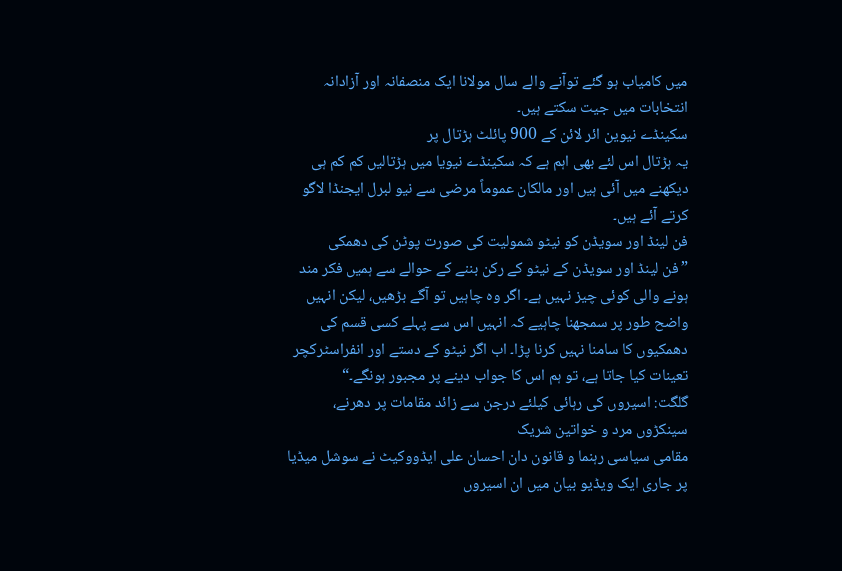میں کامیاب ہو گئے توآنے والے سال مولانا ایک منصفانہ اور آزادانہ انتخابات میں جیت سکتے ہیں۔
سکینڈے نیوین ائر لائن کے 900 پائلٹ ہڑتال پر
یہ ہڑتال اس لئے بھی اہم ہے کہ سکینڈے نیویا میں ہڑتالیں کم کم ہی دیکھنے میں آئی ہیں اور مالکان عموماً مرضی سے نیو لبرل ایجنڈا لاگو کرتے آئے ہیں۔
فن لینڈ اور سویڈن کو نیٹو شمولیت کی صورت پوٹن کی دھمکی
”فن لینڈ اور سویڈن کے نیٹو کے رکن بننے کے حوالے سے ہمیں فکر مند ہونے والی کوئی چیز نہیں ہے۔ اگر وہ چاہیں تو آگے بڑھیں، لیکن انہیں واضح طور پر سمجھنا چاہیے کہ انہیں اس سے پہلے کسی قسم کی دھمکیوں کا سامنا نہیں کرنا پڑا۔ اب اگر نیٹو کے دستے اور انفراسٹرکچر تعینات کیا جاتا ہے، تو ہم اس کا جواب دینے پر مجبور ہونگے۔“
گلگت: اسیروں کی رہائی کیلئے درجن سے زائد مقامات پر دھرنے، سینکڑوں مرد و خواتین شریک
مقامی سیاسی رہنما و قانون دان احسان علی ایڈووکیٹ نے سوشل میڈیا پر جاری ایک ویڈیو بیان میں ان اسیروں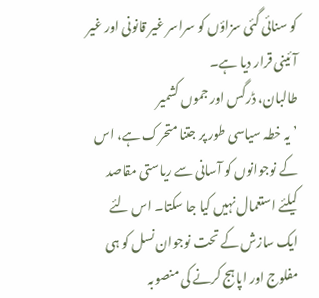کو سنائی گئی سزاؤں کو سراسر غیر قانونی اور غیر آئینی قرار دیا ہے۔
طالبان، ڈرگس اور جموں کشمیر
’یہ خطہ سیاسی طور پر جتنا متحرک ہے، اس کے نوجوانوں کو آسانی سے ریاستی مقاصد کیلئے استعمال نہیں کیا جا سکتا۔ اس لئے ایک سازش کے تحت نوجوان نسل کو ہی مفلوج اور اپاہج کرنے کی منصوبہ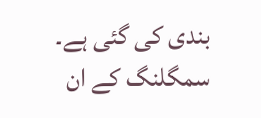بندی کی گئی ہے۔ سمگلنگ کے ان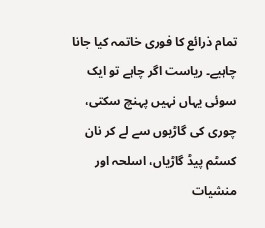تمام ذرائع کا فوری خاتمہ کیا جانا چاہیے۔ ریاست اگر چاہے تو ایک سوئی یہاں نہیں پہنچ سکتی، چوری کی گاڑیوں سے لے کر نان کسٹم پیڈ گاڑیاں، اسلحہ اور منشیات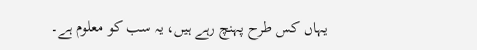یہاں کس طرح پہنچ رہے ہیں، یہ سب کو معلوم ہے۔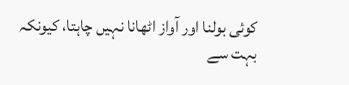کوئی بولنا اور آواز اٹھانا نہیں چاہتا، کیونکہ بہت سے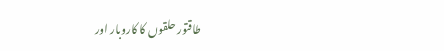طاقتور حلقوں کا کاروبار اور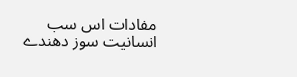مفادات اس سب انسانیت سوز دھندے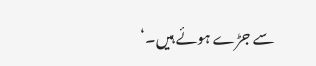سے جڑے ہوئے ہیں۔‘